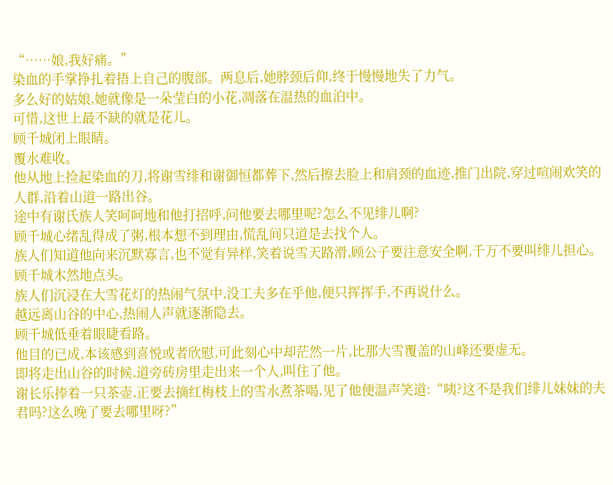“……娘,我好痛。”
染血的手掌挣扎着捂上自己的腹部。两息后,她脖颈后仰,终于慢慢地失了力气。
多么好的姑娘,她就像是一朵莹白的小花,凋落在温热的血泊中。
可惜,这世上最不缺的就是花儿。
顾千城闭上眼睛。
覆水难收。
他从地上捡起染血的刀,将谢雪绯和谢御恒都葬下,然后擦去脸上和肩颈的血迹,推门出院,穿过喧闹欢笑的人群,沿着山道一路出谷。
途中有谢氏族人笑呵呵地和他打招呼,问他要去哪里呢?怎么不见绯儿啊?
顾千城心绪乱得成了粥,根本想不到理由,慌乱间只道是去找个人。
族人们知道他向来沉默寡言,也不觉有异样,笑着说雪天路滑,顾公子要注意安全啊,千万不要叫绯儿担心。
顾千城木然地点头。
族人们沉浸在大雪花灯的热闹气氛中,没工夫多在乎他,便只挥挥手,不再说什么。
越远离山谷的中心,热闹人声就逐渐隐去。
顾千城低垂着眼睫看路。
他目的已成,本该感到喜悦或者欣慰,可此刻心中却茫然一片,比那大雪覆盖的山峰还要虚无。
即将走出山谷的时候,道旁砖房里走出来一个人,叫住了他。
谢长乐捧着一只茶壶,正要去摘红梅枝上的雪水煮茶喝,见了他便温声笑道:“咦?这不是我们绯儿妹妹的夫君吗?这么晚了要去哪里呀?”